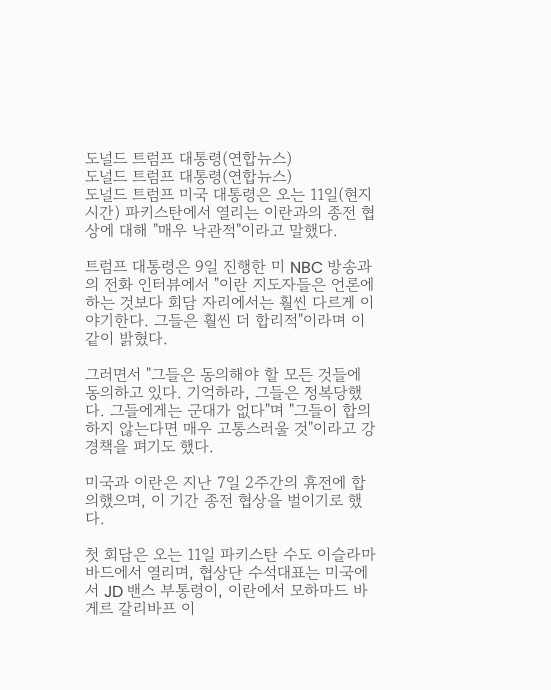도널드 트럼프 대통령(연합뉴스)
도널드 트럼프 대통령(연합뉴스)
도널드 트럼프 미국 대통령은 오는 11일(현지시간) 파키스탄에서 열리는 이란과의 종전 협상에 대해 "매우 낙관적"이라고 말했다.

트럼프 대통령은 9일 진행한 미 NBC 방송과의 전화 인터뷰에서 "이란 지도자들은 언론에 하는 것보다 회담 자리에서는 훨씬 다르게 이야기한다. 그들은 훨씬 더 합리적"이라며 이같이 밝혔다.

그러면서 "그들은 동의해야 할 모든 것들에 동의하고 있다. 기억하라, 그들은 정복당했다. 그들에게는 군대가 없다"며 "그들이 합의하지 않는다면 매우 고통스러울 것"이라고 강경책을 펴기도 했다.

미국과 이란은 지난 7일 2주간의 휴전에 합의했으며, 이 기간 종전 협상을 벌이기로 했다.

첫 회담은 오는 11일 파키스탄 수도 이슬라마바드에서 열리며, 협상단 수석대표는 미국에서 JD 밴스 부통령이, 이란에서 모하마드 바게르 갈리바프 이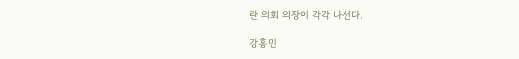란 의회 의장이 각각 나선다.

강홍민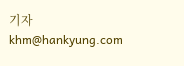기자 khm@hankyung.com